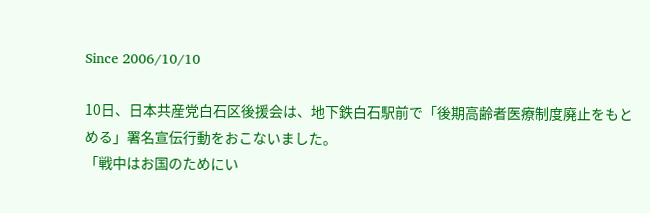Since 2006/10/10

10日、日本共産党白石区後援会は、地下鉄白石駅前で「後期高齢者医療制度廃止をもとめる」署名宣伝行動をおこないました。
「戦中はお国のためにい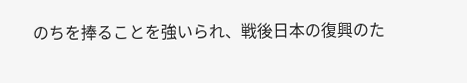のちを捧ることを強いられ、戦後日本の復興のた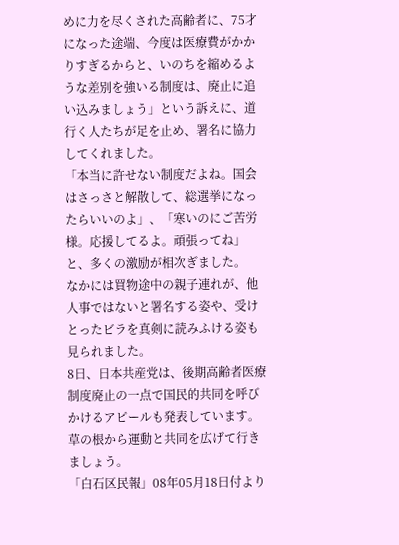めに力を尽くされた高齢者に、75才になった途端、今度は医療費がかかりすぎるからと、いのちを縮めるような差別を強いる制度は、廃止に追い込みましょう」という訴えに、道行く人たちが足を止め、署名に協力してくれました。
「本当に許せない制度だよね。国会はさっさと解散して、総選挙になったらいいのよ」、「寒いのにご苦労様。応援してるよ。頑張ってね」と、多くの激励が相次ぎました。
なかには買物途中の親子連れが、他人事ではないと署名する姿や、受けとったビラを真剣に読みふける姿も見られました。
8日、日本共産党は、後期高齢者医療制度廃止の一点で国民的共同を呼びかけるアピールも発表しています。
草の根から運動と共同を広げて行きましょう。
「白石区民報」08年05月18日付より